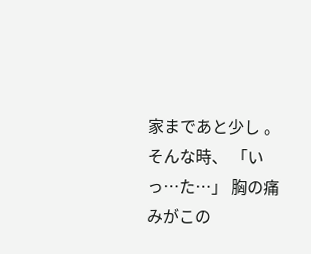家まであと少し 。 そんな時、 「いっ…た…」 胸の痛みがこの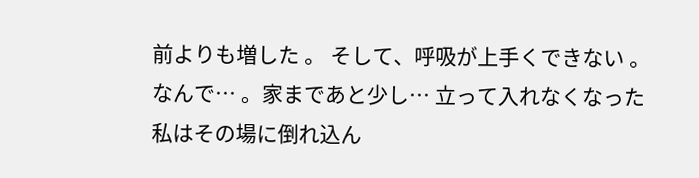前よりも増した 。 そして、呼吸が上手くできない 。 なんで… 。家まであと少し… 立って入れなくなった私はその場に倒れ込ん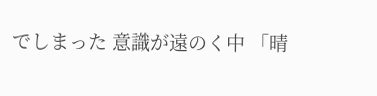でしまった 意識が遠のく中 「晴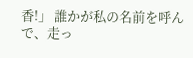香!」 誰かが私の名前を呼んで、走っ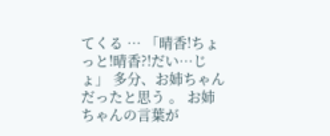てくる … 「晴香!ちょっと!晴香?!だい…じょ」 多分、お姉ちゃんだったと思う 。 お姉ちゃんの言葉が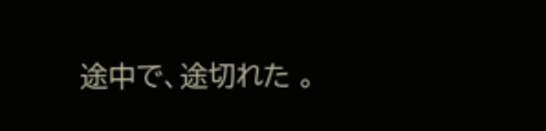途中で、途切れた 。